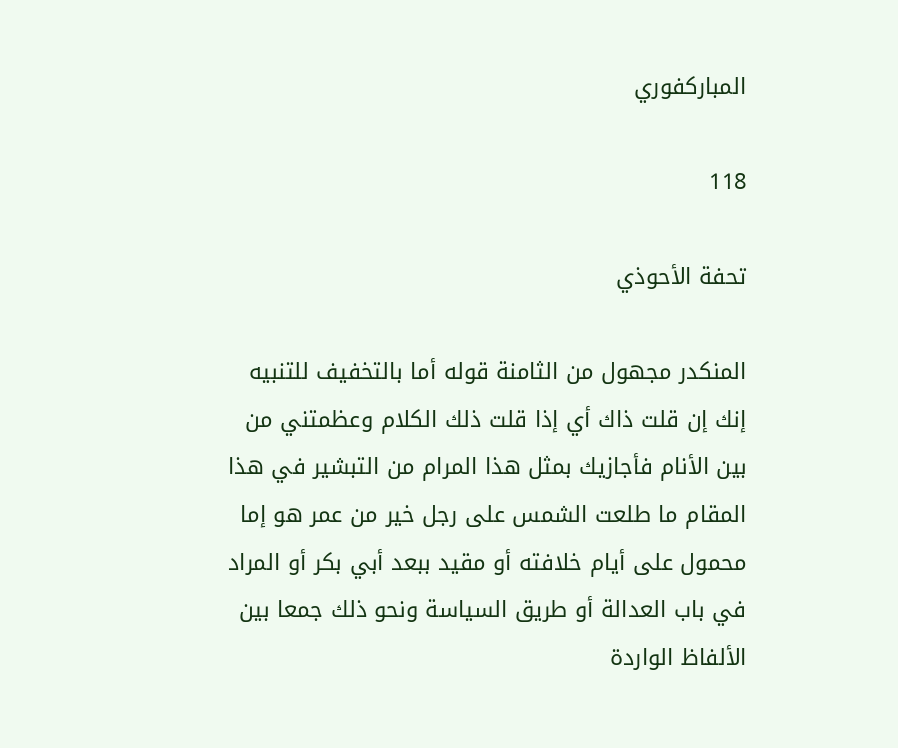المباركفوري

118

تحفة الأحوذي

المنكدر مجهول من الثامنة قوله أما بالتخفيف للتنبيه إنك إن قلت ذاك أي إذا قلت ذلك الكلام وعظمتني من بين الأنام فأجازيك بمثل هذا المرام من التبشير في هذا المقام ما طلعت الشمس على رجل خير من عمر هو إما محمول على أيام خلافته أو مقيد ببعد أبي بكر أو المراد في باب العدالة أو طريق السياسة ونحو ذلك جمعا بين الألفاظ الواردة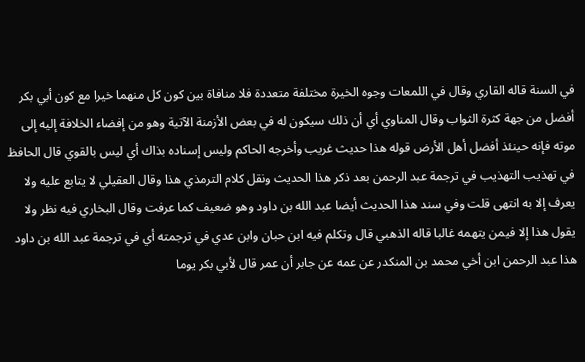في السنة قاله القاري وقال في اللمعات وجوه الخيرة مختلفة متعددة فلا منافاة بين كون كل منهما خيرا مع كون أبي بكر أفضل من جهة كثرة الثواب وقال المناوي أي أن ذلك سيكون له في بعض الأزمنة الآتية وهو من إفضاء الخلافة إليه إلى موته فإنه حينئذ أفضل أهل الأرض قوله هذا حديث غريب وأخرجه الحاكم وليس إسناده بذاك أي ليس بالقوي قال الحافظ في تهذيب التهذيب في ترجمة عبد الرحمن بعد ذكر هذا الحديث ونقل كلام الترمذي هذا وقال العقيلي لا يتابع عليه ولا يعرف إلا به انتهى قلت وفي سند هذا الحديث أيضا عبد الله بن داود وهو ضعيف كما عرفت وقال البخاري فيه نظر ولا يقول هذا إلا فيمن يتهمه غالبا قاله الذهبي قال وتكلم فيه ابن حبان وابن عدي في ترجمته أي في ترجمة عبد الله بن داود هذا عبد الرحمن ابن أخي محمد بن المنكدر عن عمه عن جابر أن عمر قال لأبي بكر يوما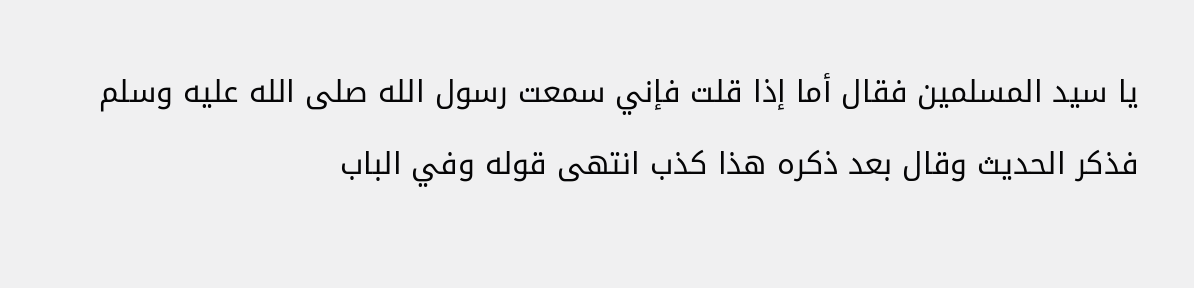يا سيد المسلمين فقال أما إذا قلت فإني سمعت رسول الله صلى الله عليه وسلم فذكر الحديث وقال بعد ذكره هذا كذب انتهى قوله وفي الباب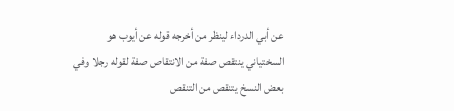عن أبي الدرداء لينظر من أخرجه قوله عن أيوب هو السختياني ينتقص صفة من الانتقاص صفة لقوله رجلا وفي بعض النسخ يتنقص من التنقص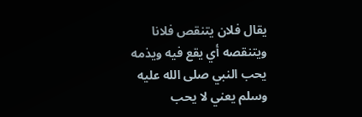يقال فلان يتنقص فلانا ويتنقصه أي يقع فيه ويذمه يحب النبي صلى الله عليه وسلم يعني لا يحب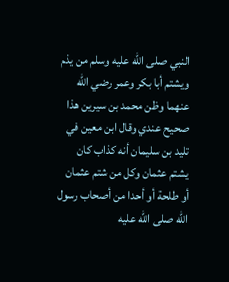النبي صلى الله عليه وسلم من يذم ويشتم أبا بكر وعمر رضي الله عنهما وظن محمد بن سيرين هذا صحيح عندي وقال ابن معين في تليد بن سليمان أنه كذاب كان يشتم عثمان وكل من شتم عثمان أو طلحة أو أحدا من أصحاب رسول الله صلى الله عليه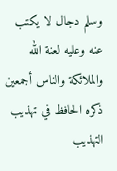وسلم دجال لا يكتب عنه وعليه لعنة الله والملائكة والناس أجمعين ذكره الحافظ في تهذيب التهذيب